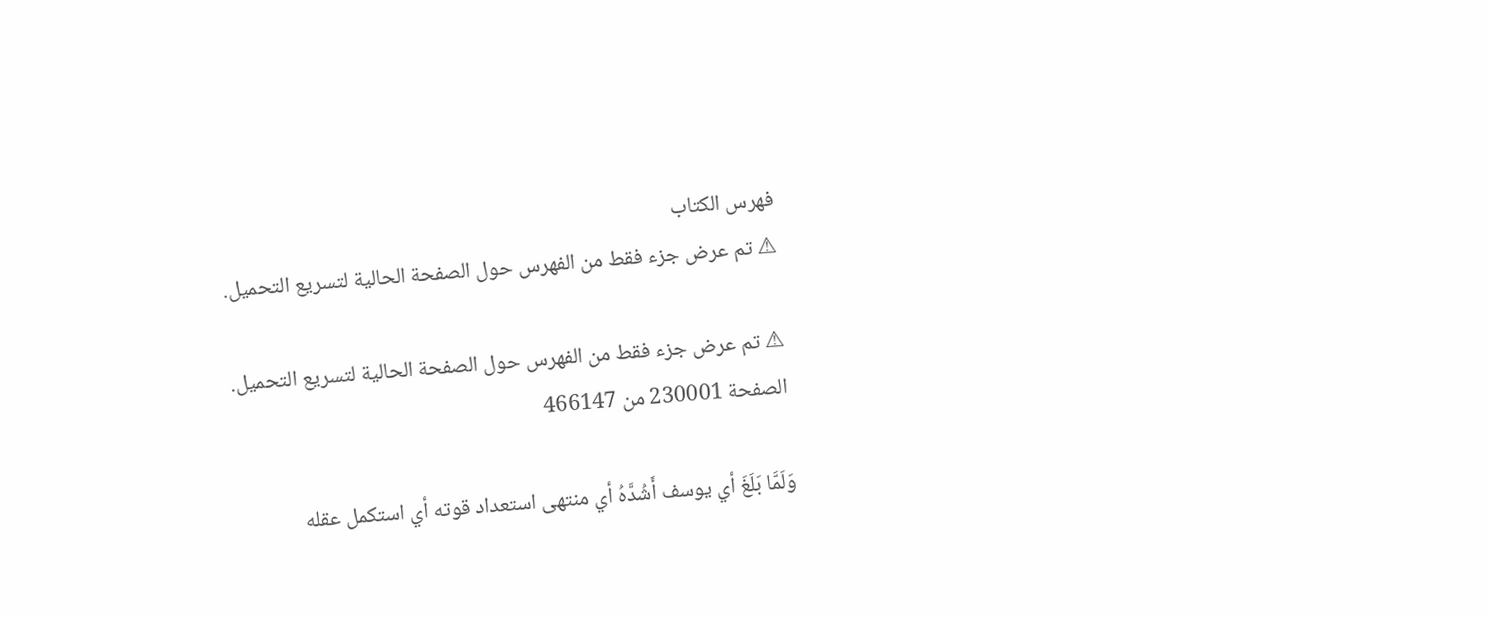فهرس الكتاب
⚠ تم عرض جزء فقط من الفهرس حول الصفحة الحالية لتسريع التحميل.

⚠ تم عرض جزء فقط من الفهرس حول الصفحة الحالية لتسريع التحميل.
الصفحة 230001 من 466147

وَلَمَّا بَلَغَ أي يوسف أَشُدَّهُ أي منتهى استعداد قوته أي استكمل عقله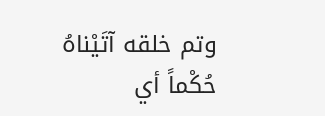وتم خلقه آتَيْناهُ حُكْماً أي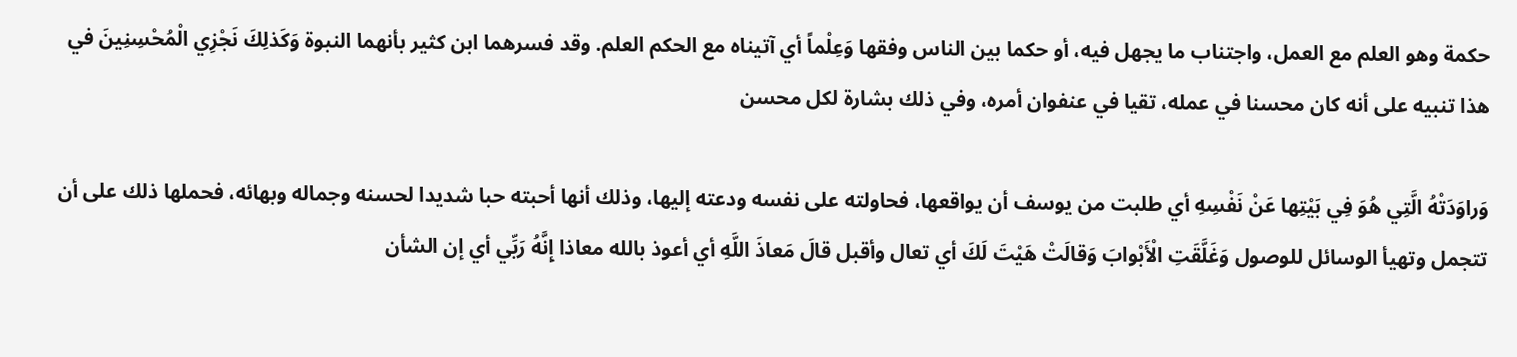حكمة وهو العلم مع العمل، واجتناب ما يجهل فيه، أو حكما بين الناس وفقها وَعِلْماً أي آتيناه مع الحكم العلم. وقد فسرهما ابن كثير بأنهما النبوة وَكَذلِكَ نَجْزِي الْمُحْسِنِينَ في هذا تنبيه على أنه كان محسنا في عمله، تقيا في عنفوان أمره، وفي ذلك بشارة لكل محسن

وَراوَدَتْهُ الَّتِي هُوَ فِي بَيْتِها عَنْ نَفْسِهِ أي طلبت من يوسف أن يواقعها، فحاولته على نفسه ودعته إليها، وذلك أنها أحبته حبا شديدا لحسنه وجماله وبهائه، فحملها ذلك على أن تتجمل وتهيأ الوسائل للوصول وَغَلَّقَتِ الْأَبْوابَ وَقالَتْ هَيْتَ لَكَ أي تعال وأقبل قالَ مَعاذَ اللَّهِ أي أعوذ بالله معاذا إِنَّهُ رَبِّي أي إن الشأن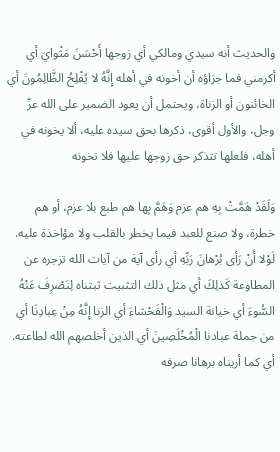والحديث أنه سيدي ومالكي أي زوجها أَحْسَنَ مَثْوايَ أي أكرمني فما جزاؤه أن أخونه في أهله إِنَّهُ لا يُفْلِحُ الظَّالِمُونَ أي الخائنون أو الزناة، ويحتمل أن يعود الضمير على الله عزّ وجل، والأول أقوى، ذكرها بحق سيده عليه، ألا يخونه في أهله، فلعلها تتذكر حق زوجها عليها فلا تخونه

وَلَقَدْ هَمَّتْ بِهِ هم عزم وَهَمَّ بِها هم طبع بلا عزم، أو هم خطرة، ولا صنع للعبد فيما يخطر بالقلب ولا مؤاخذة عليه. لَوْلا أَنْ رَأى بُرْهانَ رَبِّهِ أي رأى آية من آيات الله تزجره عن المطاوعة كَذلِكَ أي مثل ذلك التثبيت ثبتناه لِنَصْرِفَ عَنْهُ السُّوءَ أي خيانة السيد وَالْفَحْشاءَ أي الزنا إِنَّهُ مِنْ عِبادِنَا أي من جملة عبادنا الْمُخْلَصِينَ أي الذين أخلصهم الله لطاعته. أي كما أريناه برهانا صرفه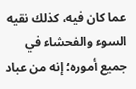عما كان فيه، كذلك نقيه السوء والفحشاء في جميع أموره؛ إنه من عباد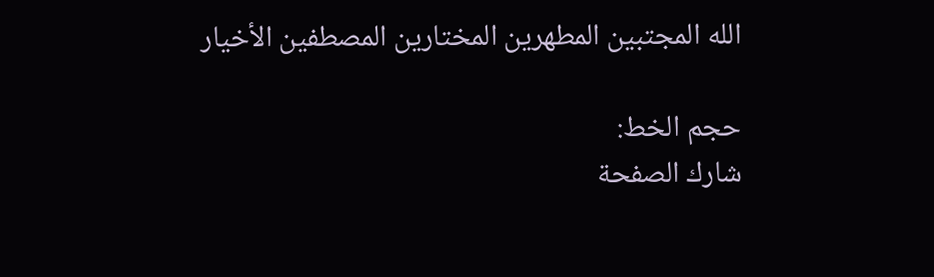الله المجتبين المطهرين المختارين المصطفين الأخيار

حجم الخط:
شارك الصفحة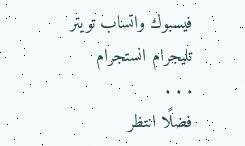فيسبوك واتساب تويتر تليجرام انستجرام
. . .
فضلًا انتظر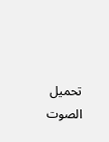تحميل الصوت